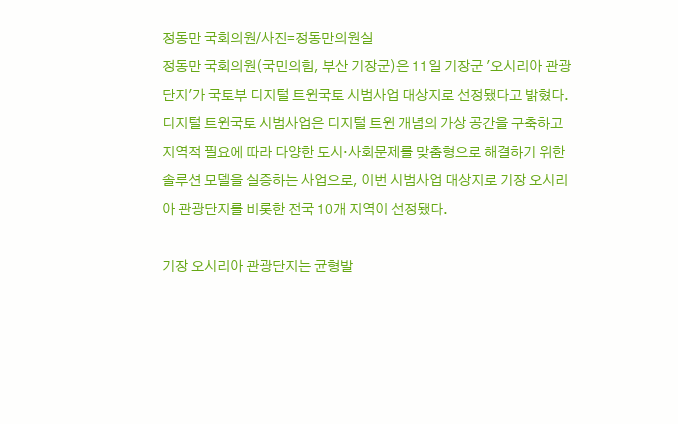정동만 국회의원/사진=정동만의원실
정동만 국회의원(국민의힘, 부산 기장군)은 11일 기장군 '오시리아 관광단지'가 국토부 디지털 트윈국토 시범사업 대상지로 선정됐다고 밝혔다.
디지털 트윈국토 시범사업은 디지털 트윈 개념의 가상 공간을 구축하고 지역적 필요에 따라 다양한 도시·사회문제를 맞춤형으로 해결하기 위한 솔루션 모델을 실증하는 사업으로, 이번 시범사업 대상지로 기장 오시리아 관광단지를 비롯한 전국 10개 지역이 선정됐다.

기장 오시리아 관광단지는 균형발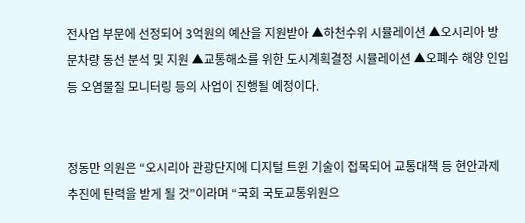전사업 부문에 선정되어 3억원의 예산을 지원받아 ▲하천수위 시뮬레이션 ▲오시리아 방문차량 동선 분석 및 지원 ▲교통해소를 위한 도시계획결정 시뮬레이션 ▲오폐수 해양 인입 등 오염물질 모니터링 등의 사업이 진행될 예정이다.


정동만 의원은 “오시리아 관광단지에 디지털 트윈 기술이 접목되어 교통대책 등 현안과제 추진에 탄력을 받게 될 것”이라며 “국회 국토교통위원으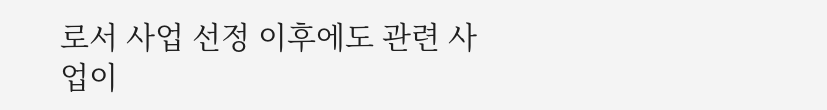로서 사업 선정 이후에도 관련 사업이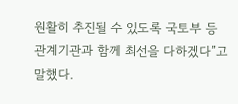원활히 추진될 수 있도록 국토부 등 관계기관과 함께 최선을 다하겠다”고 말했다.